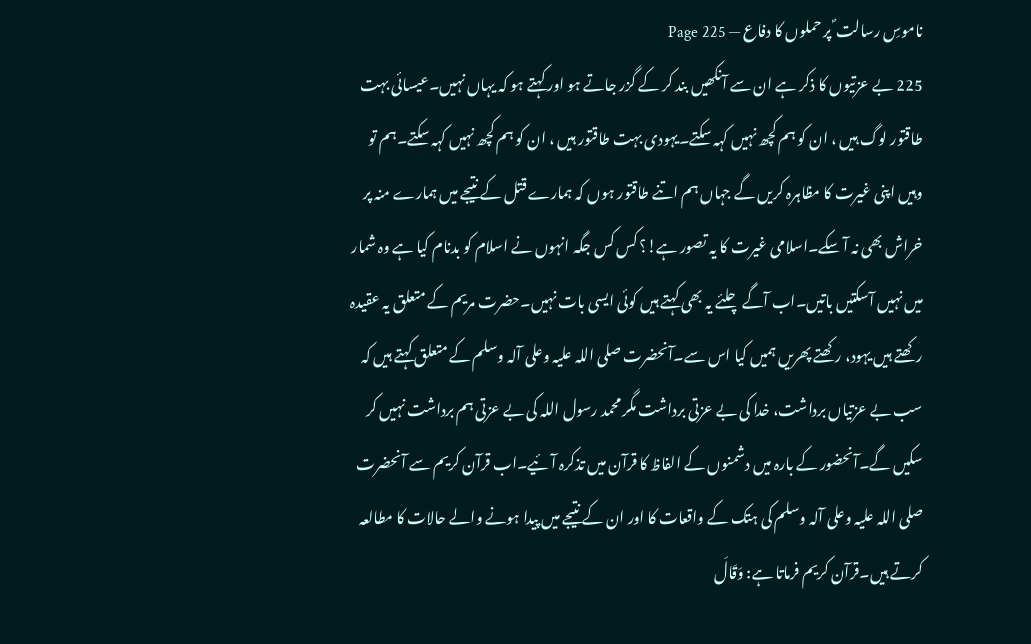ناموسِ رسالت ؐ پر حملوں کا دفاع — Page 225
225 بے عزتیوں کا ذکر ہے ان سے آنکھیں بند کر کے گزر جاتے ہو اور کہتے ہو کہ یہاں نہیں۔عیسائی بہت طاقتور لوگ ہیں ، ان کو ہم کچھ نہیں کہہ سکتے۔یہودی بہت طاقتور ہیں ، ان کو ہم کچھ نہیں کہہ سکتے۔ہم تو وہیں اپنی غیرت کا مظاہرہ کریں گے جہاں ہم اتنے طاقتور ہوں کہ ہمارے قتل کے نتیجے میں ہمارے منہ پر خراش بھی نہ آ سکے۔اسلامی غیرت کا یہ تصور ہے!؟ کس کس جگہ انہوں نے اسلام کو بدنام کیا ہے وہ شمار میں نہیں آسکتیں باتیں۔اب آگے چلئے یہ بھی کہتے ہیں کوئی ایسی بات نہیں۔حضرت مریم کے متعلق یہ عقیدہ رکھتے ہیں یہود، رکھتے پھریں ہمیں کیا اس سے۔آنحضرت صلی اللہ علیہ وعلی آلہ وسلم کے متعلق کہتے ہیں کہ سب بے عزتیاں برداشت، خدا کی بے عزتی برداشت مگر محمد رسول اللہ کی بے عزتی ہم برداشت نہیں کر سکیں گے۔آنحضور کے بارہ میں دشمنوں کے الفاظ کا قرآن میں تذکرہ آئیے۔اب قرآن کریم سے آنحضرت صلی اللہ علیہ وعلی آلہ وسلم کی ہتک کے واقعات کا اور ان کے نتیجے میں پیدا ہونے والے حالات کا مطالعہ کرتے ہیں۔قرآن کریم فرماتا ہے: وَقَالَ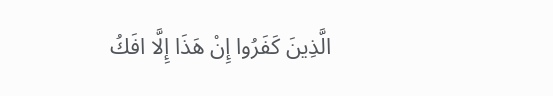الَّذِينَ كَفَرُوا إِنْ هَذَا إِلَّا افَكُ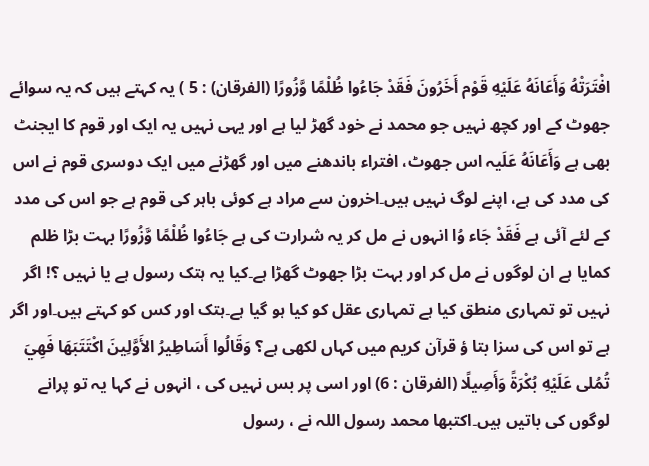افْتَرَتْهُ وَأَعَانَهُ عَلَيْهِ قَوْم أَخَرُونَ فَقَدْ جَاءُوا ظُلْمًا وَّزُورًا (الفرقان) : 5 ) یہ کہتے ہیں کہ یہ سوائے جھوٹ کے اور کچھ نہیں جو محمد نے خود گھڑ لیا ہے اور یہی نہیں یہ ایک اور قوم کا ایجنٹ بھی ہے وَأَعَانَهُ عَلَيہ اس جھوٹ، افتراء باندھنے میں اور گھڑنے میں ایک دوسری قوم نے اس کی مدد کی ہے، اپنے لوگ نہیں ہیں۔اخرون سے مراد ہے کوئی باہر کی قوم ہے جو اس کی مدد کے لئے آئی ہے فَقَدْ جَاء وُا انہوں نے مل کر یہ شرارت کی ہے جَاءُوا ظُلْمًا وَّزُورًا بہت بڑا ظلم کمایا ہے ان لوگوں نے مل کر اور بہت بڑا جھوٹ گھڑا ہے۔کیا یہ ہتک رسول ہے یا نہیں ؟! اگر نہیں تو تمہاری منطق کیا ہے تمہاری عقل کو کیا ہو گیا ہے۔ہتک اور کس کو کہتے ہیں۔اور اگر ہے تو اس کی سزا بتا ؤ قرآن کریم میں کہاں لکھی ہے؟ وَقَالُوا أَسَاطِيرُ الأَوَّلِينَ اكْتَتَبَهَا فَهِيَ تُمُلى عَلَيْهِ بُكْرَةً وَأَصِيلًا (الفرقان : 6) اور اسی پر بس نہیں کی ، انہوں نے کہا یہ تو پرانے لوگوں کی باتیں ہیں۔اكتبها محمد رسول اللہ نے ، رسول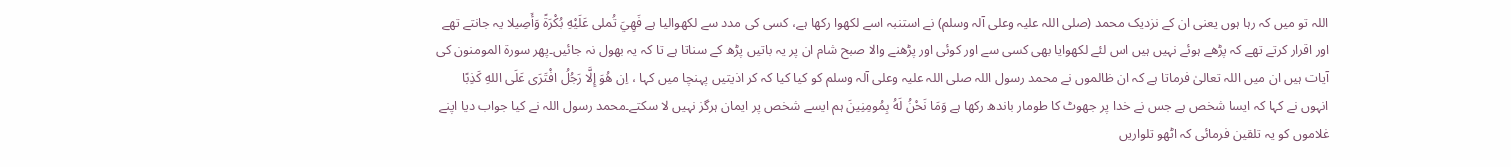اللہ تو میں کہ رہا ہوں یعنی ان کے نزدیک محمد (صلی اللہ علیہ وعلی آلہ وسلم) نے استنبہ اسے لکھوا رکھا ہے، کسی کی مدد سے لکھوالیا ہے فَهِيَ تُملى عَلَيْهِ بُكْرَةً وَأَصِيلا یہ جانتے تھے اور اقرار کرتے تھے کہ پڑھے ہوئے نہیں ہیں اس لئے لکھوایا بھی کسی سے اور کوئی اور پڑھنے والا صبح شام ان پر یہ باتیں پڑھ کے سناتا ہے تا کہ یہ بھول نہ جائیں۔پھر سورۃ المومنون کی آیات ہیں ان میں اللہ تعالیٰ فرماتا ہے کہ ان ظالموں نے محمد رسول اللہ صلی اللہ علیہ وعلی آلہ وسلم کو کیا کیا کہ کر اذیتیں پہنچا میں کہا ، اِن هُوَ إِلَّا رَجُلُ افْتَرَى عَلَى اللهِ كَذِبًا انہوں نے کہا کہ ایسا شخص ہے جس نے خدا پر جھوٹ کا طومار باندھ رکھا ہے وَمَا نَحْنُ لَهُ بِمُومِنِینَ ہم ایسے شخص پر ایمان ہرگز نہیں لا سکتے۔محمد رسول اللہ نے کیا جواب دیا اپنے غلاموں کو یہ تلقین فرمائی کہ اٹھو تلواریں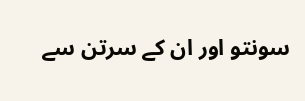سونتو اور ان کے سرتن سے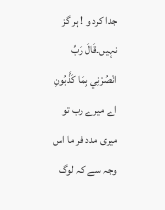جدا کرد و ! ہر گز نہیں۔قَالَ رَبِّ انْصُرْنِي بِمَا كَذَّبُونِ اے میرے رب تو میری مدد فر ما اس وجہ سے کہ لوگ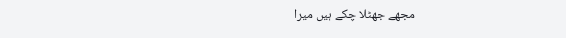مجھے جھٹلا چکے ہیں میرا